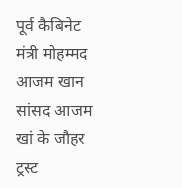पूर्व कैबिनेट मंत्री मोहम्मद आजम खान
सांसद आजम खां के जौहर ट्रस्ट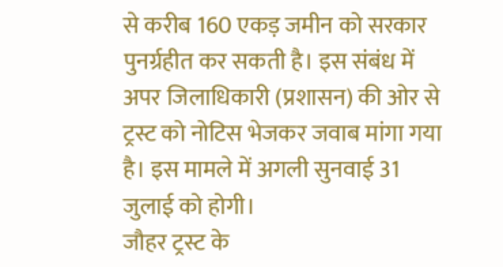से करीब 160 एकड़ जमीन को सरकार पुनर्ग्रहीत कर सकती है। इस संबंध में अपर जिलाधिकारी (प्रशासन) की ओर से ट्रस्ट को नोटिस भेजकर जवाब मांगा गया है। इस मामले में अगली सुनवाई 31 जुलाई को होगी।
जौहर ट्रस्ट के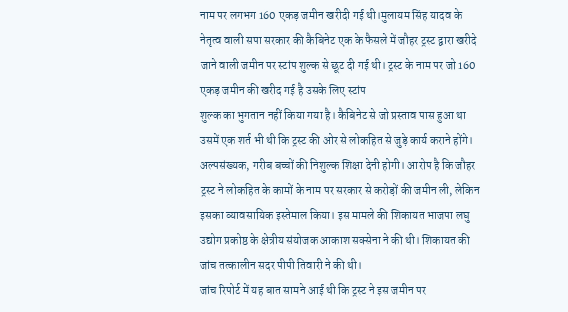नाम पर लगभग 160 एकड़ जमीन खरीदी गई थी।मुलायम सिंह यादव के नेतृत्व वाली सपा सरकार की कैबिनेट एक के फैसले में जौहर ट्रस्ट द्वारा खरीदे जाने वाली जमीन पर स्टांप शुल्क से छूट दी गई थी। ट्रस्ट के नाम पर जो 160 एकड़ जमीन की खरीद गई है उसके लिए स्टांप
शुल्क का भुगतान नहीं किया गया है। कैबिनेट से जो प्रस्ताव पास हुआ था उसमें एक शर्त भी थी कि ट्रस्ट की ओर से लोकहित से जुड़े कार्य कराने होंगे।
अल्पसंख्यक, गरीब बच्चों की निशुल्क शिक्षा देनी होगी। आरोप है कि जौहर ट्रस्ट ने लोकहित के कामों के नाम पर सरकार से करोड़ों की जमीन ली, लेकिन इसका व्यावसायिक इस्तेमाल किया। इस मामले की शिकायत भाजपा लघु उद्योग प्रकोष्ठ के क्षेत्रीय संयोजक आकाश सक्सेना ने की थी। शिकायत की जांच तत्कालीन सदर पीपी तिवारी ने की थी।
जांच रिपोर्ट में यह बात सामने आई थी कि ट्रस्ट ने इस जमीन पर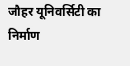जौहर यूनिवर्सिटी का निर्माण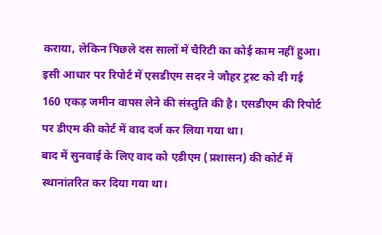कराया, लेकिन पिछले दस सालों में चैरिटी का कोई काम नहीं हुआ। इसी आधार पर रिपोर्ट में एसडीएम सदर ने जौहर ट्रस्ट को दी गई 160 एकड़ जमीन वापस लेने की संस्तुति की है। एसडीएम की रिपोर्ट पर डीएम की कोर्ट में वाद दर्ज कर लिया गया था।
बाद में सुनवाई के लिए वाद को एडीएम (प्रशासन) की कोर्ट में स्थानांतरित कर दिया गया था।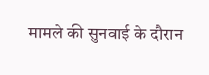मामले की सुनवाई के दौरान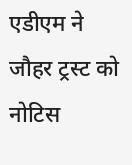एडीएम ने जौहर ट्रस्ट को नोटिस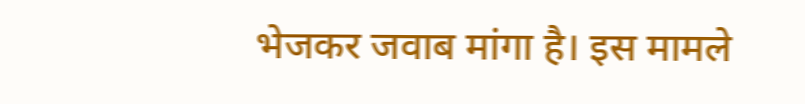भेजकर जवाब मांगा है। इस मामले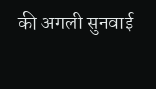की अगली सुनवाई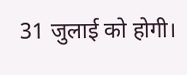31 जुलाई को होगी।